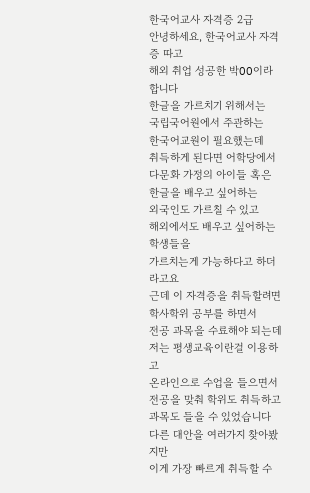한국어교사 자격증 2급
안녕하세요, 한국어교사 자격증 따고
해외 취업 성공한 박OO이라 합니다
한글을 가르치기 위해서는
국립국어원에서 주관하는
한국어교원이 필요했는데
취득하게 된다면 어학당에서
다문화 가정의 아이들 혹은
한글을 배우고 싶어하는
외국인도 가르칠 수 있고
해외에서도 배우고 싶어하는 학생들을
가르치는게 가능하다고 하더라고요
근데 이 자격증을 취득할려면
학사학위 공부를 하면서
전공 과목을 수료해야 되는데
저는 평생교육이란걸 이용하고
온라인으로 수업을 들으면서
전공을 맞춰 학위도 취득하고
과목도 들을 수 있었습니다
다른 대안을 여러가지 찾아봤지만
이게 가장 빠르게 취득할 수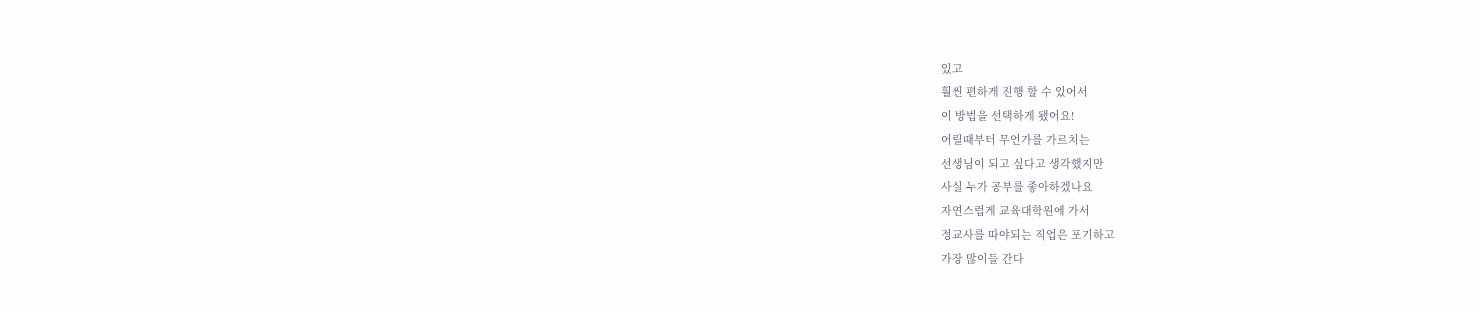있고
훨씬 편하게 진행 할 수 있어서
이 방법을 선택하게 됐어요!
어릴때부터 무언가를 가르치는
선생님이 되고 싶다고 생각했지만
사실 누가 공부를 좋아하겠나요
자연스럽게 교육대학원에 가서
정교사를 따야되는 직업은 포기하고
가장 많이들 간다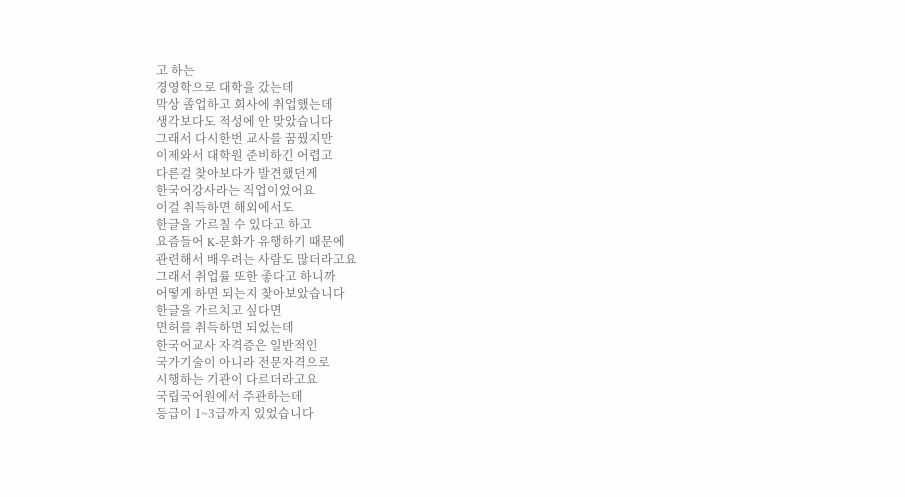고 하는
경영학으로 대학을 갔는데
막상 졸업하고 회사에 취업했는데
생각보다도 적성에 안 맞았습니다
그래서 다시한번 교사를 꿈꿨지만
이제와서 대학원 준비하긴 어렵고
다른걸 찾아보다가 발견했던게
한국어강사라는 직업이었어요
이걸 취득하면 해외에서도
한글을 가르칠 수 있다고 하고
요즘들어 K-문화가 유행하기 때문에
관련해서 배우려는 사람도 많더라고요
그래서 취업률 또한 좋다고 하니까
어떻게 하면 되는지 찾아보았습니다
한글을 가르치고 싶다면
면허를 취득하면 되었는데
한국어교사 자격증은 일반적인
국가기술이 아니라 전문자격으로
시행하는 기관이 다르더라고요
국립국어원에서 주관하는데
등급이 1~3급까지 있었습니다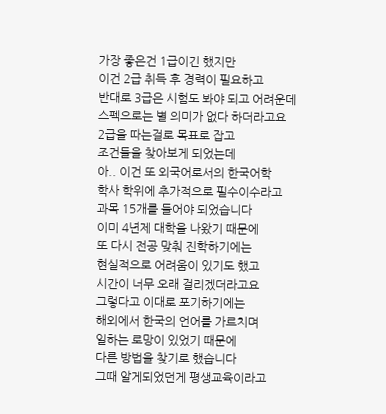가장 좋은건 1급이긴 했지만
이건 2급 취득 후 경력이 필요하고
반대로 3급은 시험도 봐야 되고 어려운데
스펙으로는 별 의미가 없다 하더라고요
2급을 따는걸로 목표로 잡고
조건들을 찾아보게 되었는데
아.. 이건 또 외국어로서의 한국어학
학사 학위에 추가적으로 필수이수라고
과목 15개를 들어야 되었습니다
이미 4년제 대학을 나왔기 때문에
또 다시 전공 맞춰 진학하기에는
현실적으로 어려움이 있기도 했고
시간이 너무 오래 걸리겠더라고요
그렇다고 이대로 포기하기에는
해외에서 한국의 언어를 가르치며
일하는 로망이 있었기 때문에
다른 방법을 찾기로 했습니다
그때 알게되었던게 평생교육이라고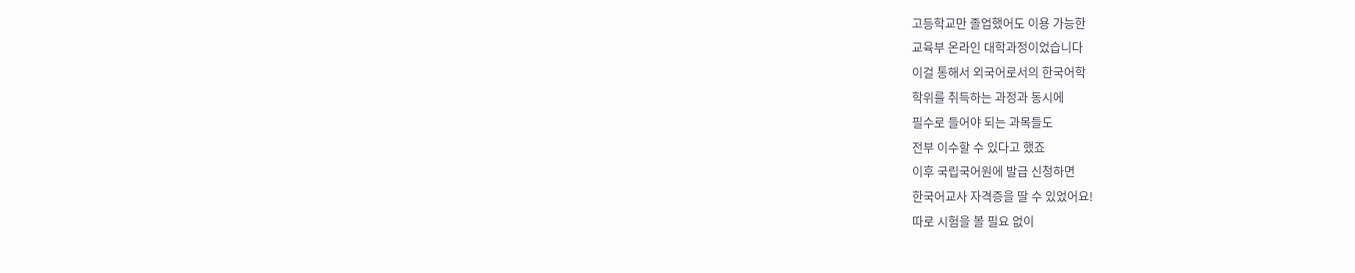고등학교만 졸업했어도 이용 가능한
교육부 온라인 대학과정이었습니다
이걸 통해서 외국어로서의 한국어학
학위를 취득하는 과정과 동시에
필수로 들어야 되는 과목들도
전부 이수할 수 있다고 했죠
이후 국립국어원에 발급 신청하면
한국어교사 자격증을 딸 수 있었어요!
따로 시험을 볼 필요 없이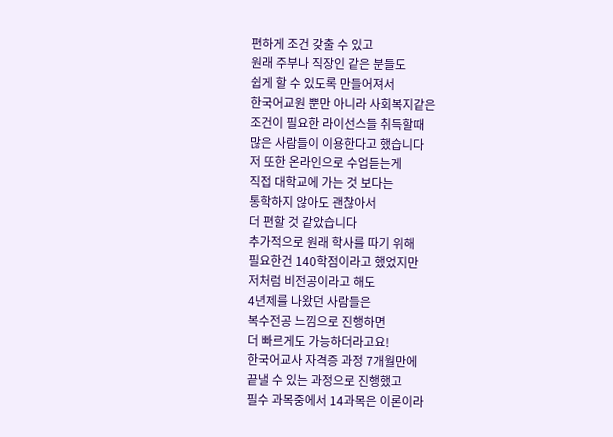편하게 조건 갖출 수 있고
원래 주부나 직장인 같은 분들도
쉽게 할 수 있도록 만들어져서
한국어교원 뿐만 아니라 사회복지같은
조건이 필요한 라이선스들 취득할때
많은 사람들이 이용한다고 했습니다
저 또한 온라인으로 수업듣는게
직접 대학교에 가는 것 보다는
통학하지 않아도 괜찮아서
더 편할 것 같았습니다
추가적으로 원래 학사를 따기 위해
필요한건 140학점이라고 했었지만
저처럼 비전공이라고 해도
4년제를 나왔던 사람들은
복수전공 느낌으로 진행하면
더 빠르게도 가능하더라고요!
한국어교사 자격증 과정 7개월만에
끝낼 수 있는 과정으로 진행했고
필수 과목중에서 14과목은 이론이라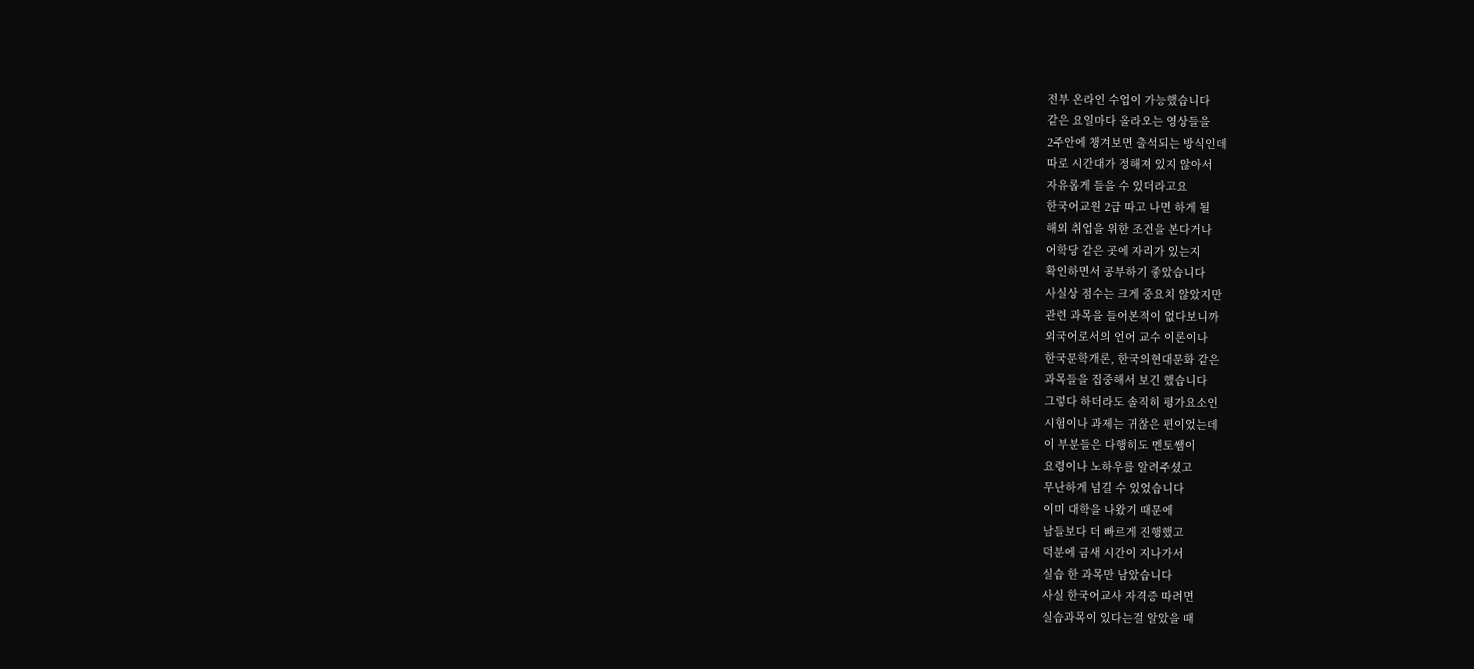전부 온라인 수업이 가능했습니다
같은 요일마다 올라오는 영상들을
2주안에 챙겨보면 출석되는 방식인데
따로 시간대가 정해져 있지 않아서
자유롭게 들을 수 있더라고요
한국어교원 2급 따고 나면 하게 될
해외 취업을 위한 조건을 본다거나
어학당 같은 곳에 자리가 있는지
확인하면서 공부하기 좋았습니다
사실상 점수는 크게 중요치 않았지만
관련 과목을 들어본적이 없다보니까
외국어로서의 언어 교수 이론이나
한국문학개론, 한국의현대문화 같은
과목들을 집중해서 보긴 했습니다
그렇다 하더라도 솔직히 평가요소인
시험이나 과제는 귀찮은 편이었는데
이 부분들은 다행히도 멘토쌤이
요령이나 노하우를 알려주셨고
무난하게 넘길 수 있었습니다
이미 대학을 나왔기 때문에
남들보다 더 빠르게 진행했고
덕분에 금새 시간이 지나가서
실습 한 과목만 남았습니다
사실 한국어교사 자격증 따려면
실습과목이 있다는걸 알았을 때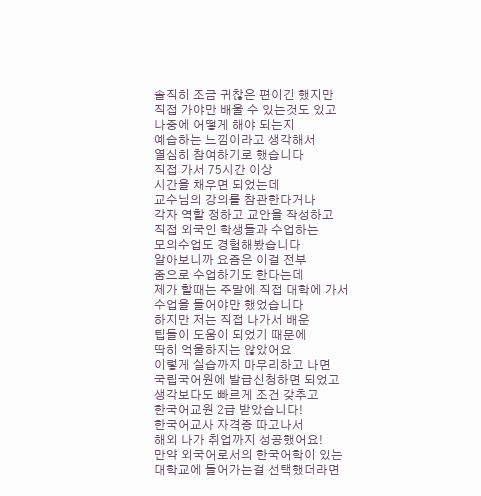솔직히 조금 귀찮은 편이긴 했지만
직접 가야만 배울 수 있는것도 있고
나중에 어떻게 해야 되는지
예습하는 느낌이라고 생각해서
열심히 참여하기로 했습니다
직접 가서 75시간 이상
시간을 채우면 되었는데
교수님의 강의를 참관한다거나
각자 역할 정하고 교안을 작성하고
직접 외국인 학생들과 수업하는
모의수업도 경험해봤습니다
알아보니까 요즘은 이걸 전부
줌으로 수업하기도 한다는데
제가 할때는 주말에 직접 대학에 가서
수업을 들어야만 했었습니다
하지만 저는 직접 나가서 배운
팁들이 도움이 되었기 때문에
딱히 억울하지는 않았어요
이렇게 실습까지 마무리하고 나면
국립국어원에 발급신청하면 되었고
생각보다도 빠르게 조건 갖추고
한국어교원 2급 받았습니다!
한국어교사 자격증 따고나서
해외 나가 취업까지 성공했어요!
만약 외국어로서의 한국어학이 있는
대학교에 들어가는걸 선택했더라면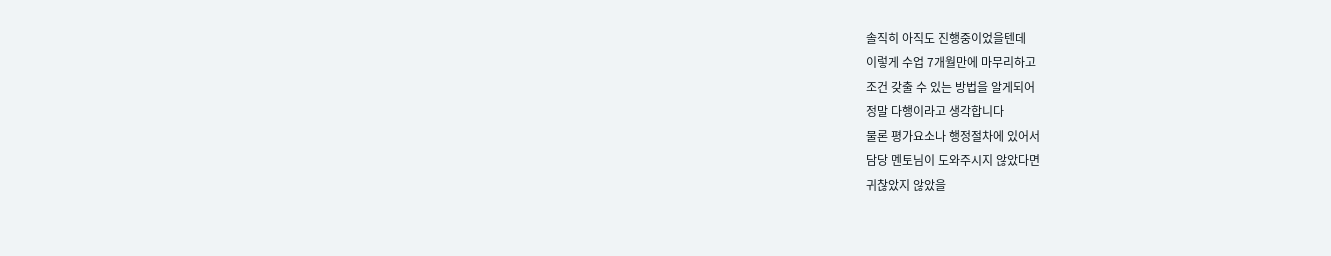솔직히 아직도 진행중이었을텐데
이렇게 수업 7개월만에 마무리하고
조건 갖출 수 있는 방법을 알게되어
정말 다행이라고 생각합니다
물론 평가요소나 행정절차에 있어서
담당 멘토님이 도와주시지 않았다면
귀찮았지 않았을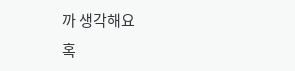까 생각해요
혹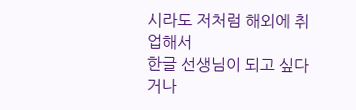시라도 저처럼 해외에 취업해서
한글 선생님이 되고 싶다거나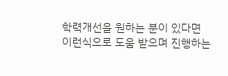학력개선을 원하는 분이 있다면
이런식으로 도움 받으며 진행하는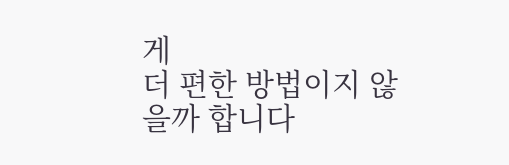게
더 편한 방법이지 않을까 합니다